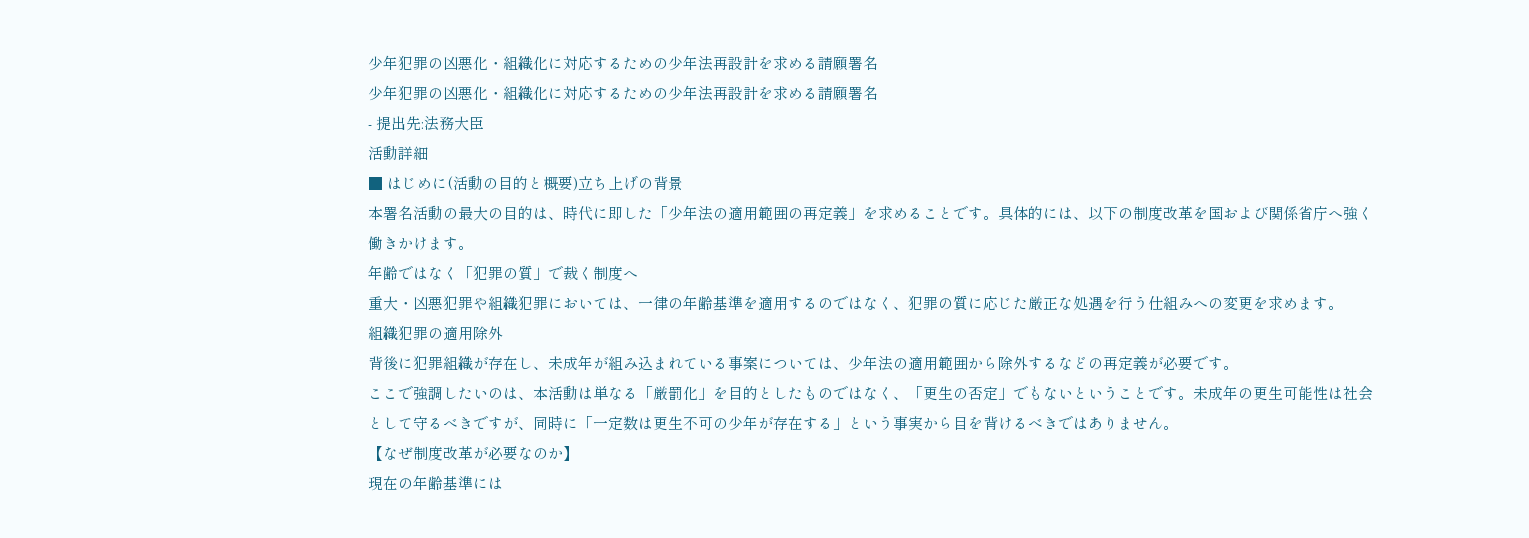少年犯罪の凶悪化・組織化に対応するための少年法再設計を求める請願署名
少年犯罪の凶悪化・組織化に対応するための少年法再設計を求める請願署名
- 提出先:法務大臣
活動詳細
■ はじめに(活動の目的と概要)立ち上げの背景
本署名活動の最大の目的は、時代に即した「少年法の適用範囲の再定義」を求めることです。具体的には、以下の制度改革を国および関係省庁へ強く働きかけます。
年齢ではなく「犯罪の質」で裁く制度へ
重大・凶悪犯罪や組織犯罪においては、一律の年齢基準を適用するのではなく、犯罪の質に応じた厳正な処遇を行う仕組みへの変更を求めます。
組織犯罪の適用除外
背後に犯罪組織が存在し、未成年が組み込まれている事案については、少年法の適用範囲から除外するなどの再定義が必要です。
ここで強調したいのは、本活動は単なる「厳罰化」を目的としたものではなく、「更生の否定」でもないということです。未成年の更生可能性は社会として守るべきですが、同時に「一定数は更生不可の少年が存在する」という事実から目を背けるべきではありません。
【なぜ制度改革が必要なのか】
現在の年齢基準には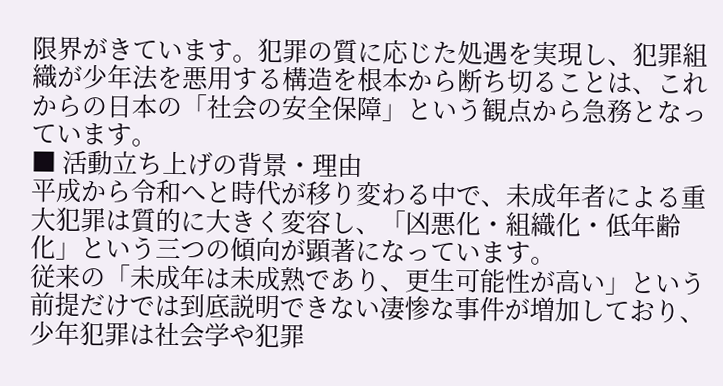限界がきています。犯罪の質に応じた処遇を実現し、犯罪組織が少年法を悪用する構造を根本から断ち切ることは、これからの日本の「社会の安全保障」という観点から急務となっています。
■ 活動立ち上げの背景・理由
平成から令和へと時代が移り変わる中で、未成年者による重大犯罪は質的に大きく変容し、「凶悪化・組織化・低年齢化」という三つの傾向が顕著になっています。
従来の「未成年は未成熟であり、更生可能性が高い」という前提だけでは到底説明できない凄惨な事件が増加しており、少年犯罪は社会学や犯罪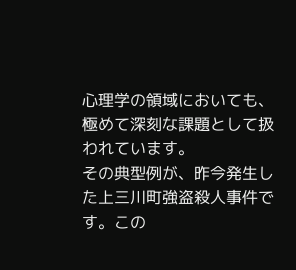心理学の領域においても、極めて深刻な課題として扱われています。
その典型例が、昨今発生した上三川町強盗殺人事件です。この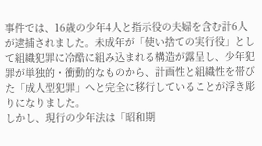事件では、16歳の少年4人と指示役の夫婦を含む計6人が逮捕されました。未成年が「使い捨ての実行役」として組織犯罪に冷酷に組み込まれる構造が露呈し、少年犯罪が単独的・衝動的なものから、計画性と組織性を帯びた「成人型犯罪」へと完全に移行していることが浮き彫りになりました。
しかし、現行の少年法は「昭和期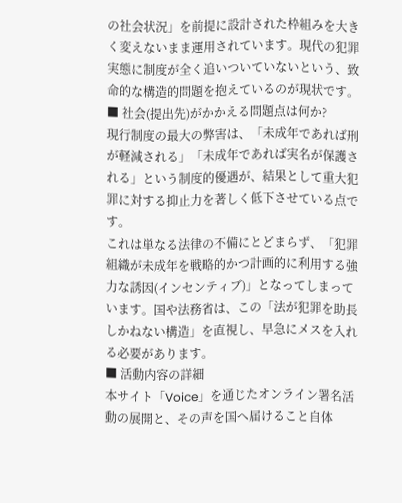の社会状況」を前提に設計された枠組みを大きく変えないまま運用されています。現代の犯罪実態に制度が全く追いついていないという、致命的な構造的問題を抱えているのが現状です。
■ 社会(提出先)がかかえる問題点は何か?
現行制度の最大の弊害は、「未成年であれば刑が軽減される」「未成年であれば実名が保護される」という制度的優遇が、結果として重大犯罪に対する抑止力を著しく低下させている点です。
これは単なる法律の不備にとどまらず、「犯罪組織が未成年を戦略的かつ計画的に利用する強力な誘因(インセンティブ)」となってしまっています。国や法務省は、この「法が犯罪を助長しかねない構造」を直視し、早急にメスを入れる必要があります。
■ 活動内容の詳細
本サイト「Voice」を通じたオンライン署名活動の展開と、その声を国へ届けること自体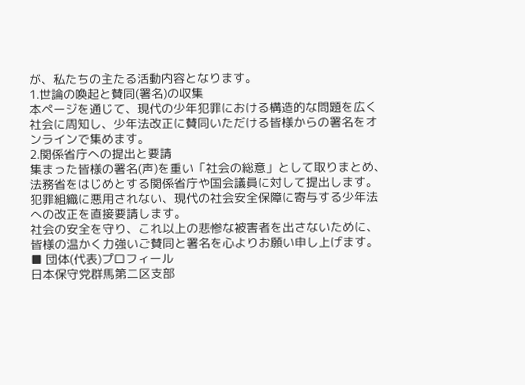が、私たちの主たる活動内容となります。
1.世論の喚起と賛同(署名)の収集
本ページを通じて、現代の少年犯罪における構造的な問題を広く社会に周知し、少年法改正に賛同いただける皆様からの署名をオンラインで集めます。
2.関係省庁への提出と要請
集まった皆様の署名(声)を重い「社会の総意」として取りまとめ、法務省をはじめとする関係省庁や国会議員に対して提出します。犯罪組織に悪用されない、現代の社会安全保障に寄与する少年法への改正を直接要請します。
社会の安全を守り、これ以上の悲惨な被害者を出さないために、皆様の温かく力強いご賛同と署名を心よりお願い申し上げます。
■ 団体(代表)プロフィール
日本保守党群馬第二区支部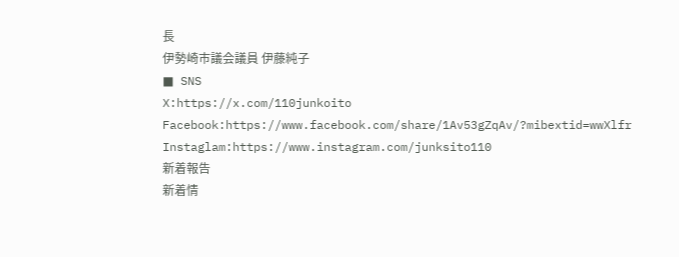長
伊勢崎市議会議員 伊藤純子
■ SNS
X:https://x.com/110junkoito
Facebook:https://www.facebook.com/share/1Av53gZqAv/?mibextid=wwXlfr
Instaglam:https://www.instagram.com/junksito110
新着報告
新着情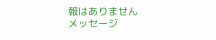報はありません
メッセージ